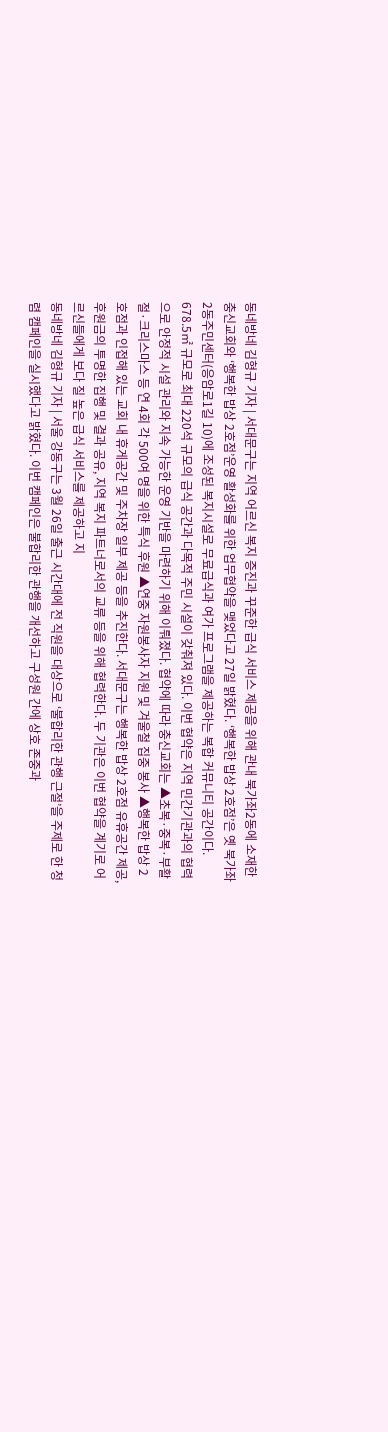동네방네 김형규 기자 | 서대문구는 지역 어르신 복지 증진과 꾸준한 급식 서비스 제공을 위해 관내 북가좌2동에 소재한 충신교회와 ‘행복한 밥상 2호점’운영 활성화를 위한 업무협약을 맺었다고 27일 밝혔다. ‘행복한 밥상 2호점’은 옛 북가좌2동주민센터(응암로1길 10)에 조성된 복지시설로 무료급식과 여가 프로그램을 제공하는 복합 커뮤니티 공간이다. 678.5㎡ 규모로 최대 220석 규모의 급식 공간과 다목적 주민 시설이 갖춰져 있다. 이번 협약은 지역 민간기관과의 협력으로 안정적 시설 관리와 지속 가능한 운영 기반을 마련하기 위해 이뤄졌다. 협약에 따라 충신교회는 ▲초복·중복·부활절·크리스마스 등 연 4회 각 500여 명을 위한 특식 후원 ▲연중 자원봉사자 지원 및 겨울철 집중 봉사 ▲행복한 밥상 2호점과 인접해 있는 교회 내 휴게공간 및 주차장 일부 제공 등을 추진한다. 서대문구는 행복한 밥상 2호점 유휴공간 제공, 후원금의 투명한 집행 및 결과 공유, 지역 복지 파트너로서의 교류 등을 위해 협력한다. 두 기관은 이번 협약을 계기로 어르신들에게 보다 질 높은 급식 서비스를 제공하고 지
동네방네 김형규 기자 | 서울 강동구는 3월 26일 출근 시간대에 전 직원을 대상으로 ‘불합리한 관행 근절’을 주제로 한 청렴 캠페인을 실시했다고 밝혔다. 이번 캠페인은 불합리한 관행을 개선하고 구성원 간에 상호 존중과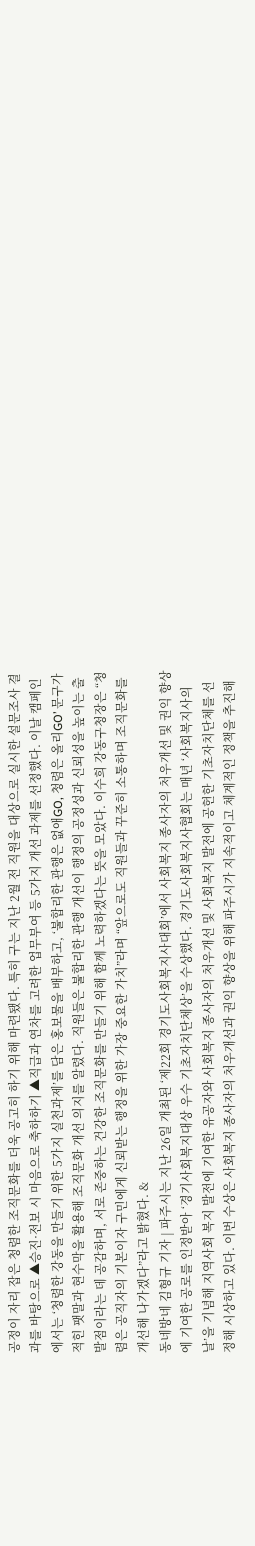공정이 자리 잡은 청렴한 조직문화를 더욱 공고히 하기 위해 마련됐다. 특히 구는 지난 2월 전 직원을 대상으로 실시한 설문조사 결과를 바탕으로 ▲승진·전보 시 마음으로 축하하기 ▲직급과 연차를 고려한 업무부여 등 5가지 개선 과제를 선정했다. 이날 캠페인에서는 ‘청렴한 강동을 만들기 위한 5가지 실천과제’를 담은 홍보물을 배부하고, ‘불합리한 관행은 없애GO, 청렴은 올리GO’ 문구가 적힌 팻말과 현수막을 활용해 조직문화 개선 의지를 알렸다. 직원들은 불합리한 관행 개선이 행정의 공정성과 신뢰성을 높이는 출발점이라는 데 공감하며, 서로 존중하는 건강한 조직문화를 만들기 위해 함께 노력하겠다는 뜻을 모았다. 이수희 강동구청장은 “청렴은 공직자의 기본이자 구민에게 신뢰받는 행정을 위한 가장 중요한 가치”라며 “앞으로도 직원들과 꾸준히 소통하며 조직문화를 개선해 나가겠다”라고 밝혔다. &
동네방네 김형규 기자 | 파주시는 지난 26일 개최된 ‘제22회 경기도사회복지사대회’에서 사회복지 종사자의 처우개선 및 권익 향상에 기여한 공로를 인정받아 ‘경기사회복지대상 우수 기초자치단체상’을 수상했다. 경기도사회복지사협회는 매년 ‘사회복지사의 날’을 기념해 지역사회 복지 발전에 기여한 유공자와 사회복지 종사자의 처우개선 및 사회복지 발전에 공헌한 기초자치단체를 선정해 시상하고 있다. 이번 수상은 사회복지 종사자의 처우개선과 권익 향상을 위해 파주시가 지속적이고 체계적인 정책을 추진해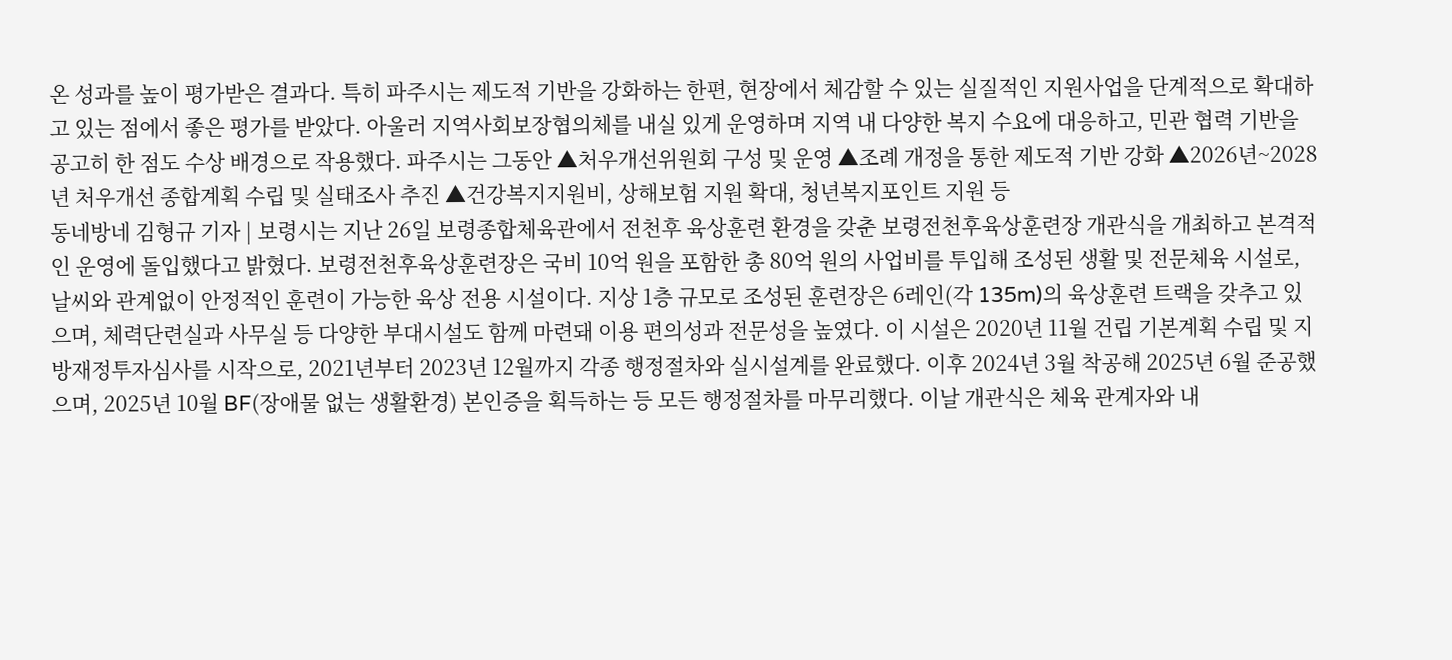온 성과를 높이 평가받은 결과다. 특히 파주시는 제도적 기반을 강화하는 한편, 현장에서 체감할 수 있는 실질적인 지원사업을 단계적으로 확대하고 있는 점에서 좋은 평가를 받았다. 아울러 지역사회보장협의체를 내실 있게 운영하며 지역 내 다양한 복지 수요에 대응하고, 민관 협력 기반을 공고히 한 점도 수상 배경으로 작용했다. 파주시는 그동안 ▲처우개선위원회 구성 및 운영 ▲조례 개정을 통한 제도적 기반 강화 ▲2026년~2028년 처우개선 종합계획 수립 및 실태조사 추진 ▲건강복지지원비, 상해보험 지원 확대, 청년복지포인트 지원 등
동네방네 김형규 기자 | 보령시는 지난 26일 보령종합체육관에서 전천후 육상훈련 환경을 갖춘 보령전천후육상훈련장 개관식을 개최하고 본격적인 운영에 돌입했다고 밝혔다. 보령전천후육상훈련장은 국비 10억 원을 포함한 총 80억 원의 사업비를 투입해 조성된 생활 및 전문체육 시설로, 날씨와 관계없이 안정적인 훈련이 가능한 육상 전용 시설이다. 지상 1층 규모로 조성된 훈련장은 6레인(각 135m)의 육상훈련 트랙을 갖추고 있으며, 체력단련실과 사무실 등 다양한 부대시설도 함께 마련돼 이용 편의성과 전문성을 높였다. 이 시설은 2020년 11월 건립 기본계획 수립 및 지방재정투자심사를 시작으로, 2021년부터 2023년 12월까지 각종 행정절차와 실시설계를 완료했다. 이후 2024년 3월 착공해 2025년 6월 준공했으며, 2025년 10월 BF(장애물 없는 생활환경) 본인증을 획득하는 등 모든 행정절차를 마무리했다. 이날 개관식은 체육 관계자와 내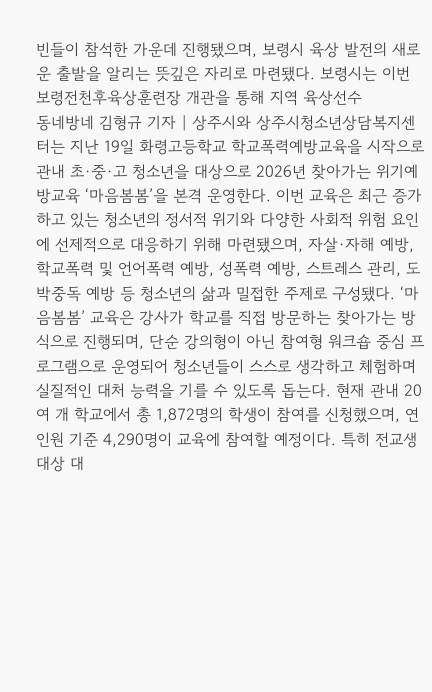빈들이 참석한 가운데 진행됐으며, 보령시 육상 발전의 새로운 출발을 알리는 뜻깊은 자리로 마련됐다. 보령시는 이번 보령전천후육상훈련장 개관을 통해 지역 육상선수
동네방네 김형규 기자 | 상주시와 상주시청소년상담복지센터는 지난 19일 화령고등학교 학교폭력예방교육을 시작으로 관내 초·중·고 청소년을 대상으로 2026년 찾아가는 위기예방교육 ‘마음봄봄’을 본격 운영한다. 이번 교육은 최근 증가하고 있는 청소년의 정서적 위기와 다양한 사회적 위험 요인에 선제적으로 대응하기 위해 마련됐으며, 자살·자해 예방, 학교폭력 및 언어폭력 예방, 성폭력 예방, 스트레스 관리, 도박중독 예방 등 청소년의 삶과 밀접한 주제로 구성됐다. ‘마음봄봄’ 교육은 강사가 학교를 직접 방문하는 찾아가는 방식으로 진행되며, 단순 강의형이 아닌 참여형 워크숍 중심 프로그램으로 운영되어 청소년들이 스스로 생각하고 체험하며 실질적인 대처 능력을 기를 수 있도록 돕는다. 현재 관내 20여 개 학교에서 총 1,872명의 학생이 참여를 신청했으며, 연인원 기준 4,290명이 교육에 참여할 예정이다. 특히 전교생 대상 대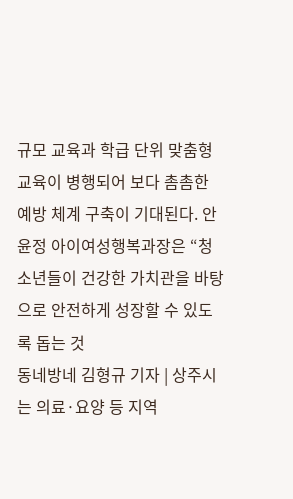규모 교육과 학급 단위 맞춤형 교육이 병행되어 보다 촘촘한 예방 체계 구축이 기대된다. 안윤정 아이여성행복과장은 “청소년들이 건강한 가치관을 바탕으로 안전하게 성장할 수 있도록 돕는 것
동네방네 김형규 기자 | 상주시는 의료·요양 등 지역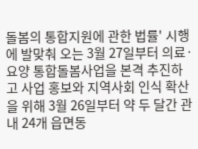돌봄의 통합지원에 관한 법률' 시행에 발맞춰 오는 3월 27일부터 의료·요양 통합돌봄사업을 본격 추진하고 사업 홍보와 지역사회 인식 확산을 위해 3월 26일부터 약 두 달간 관내 24개 읍면동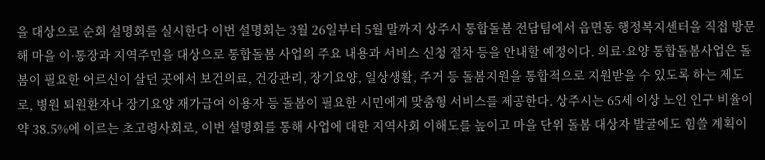을 대상으로 순회 설명회를 실시한다 이번 설명회는 3월 26일부터 5월 말까지 상주시 통합돌봄 전담팀에서 읍면동 행정복지센터을 직접 방문해 마을 이·통장과 지역주민을 대상으로 통합돌봄 사업의 주요 내용과 서비스 신청 절차 등을 안내할 예정이다. 의료·요양 통합돌봄사업은 돌봄이 필요한 어르신이 살던 곳에서 보건의료, 건강관리, 장기요양, 일상생활, 주거 등 돌봄지원을 통합적으로 지원받을 수 있도록 하는 제도로, 병원 퇴원환자나 장기요양 재가급여 이용자 등 돌봄이 필요한 시민에게 맞춤형 서비스를 제공한다. 상주시는 65세 이상 노인 인구 비율이 약 38.5%에 이르는 초고령사회로, 이번 설명회를 통해 사업에 대한 지역사회 이해도를 높이고 마을 단위 돌봄 대상자 발굴에도 힘쓸 계획이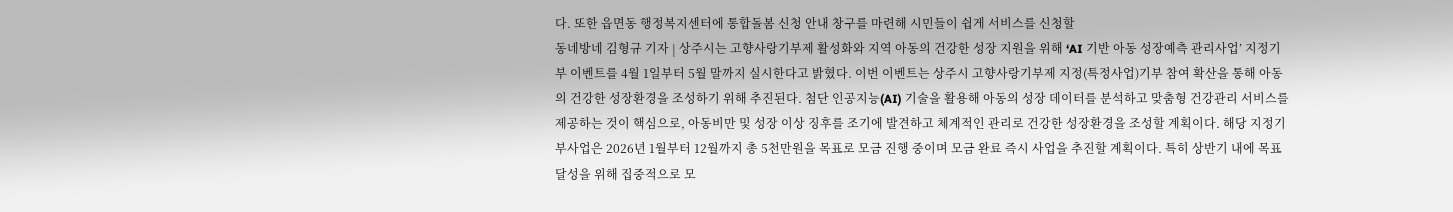다. 또한 읍면동 행정복지센터에 통합돌봄 신청 안내 창구를 마련해 시민들이 쉽게 서비스를 신청할
동네방네 김형규 기자 | 상주시는 고향사랑기부제 활성화와 지역 아동의 건강한 성장 지원을 위해 ‘AI 기반 아동 성장예측 관리사업’ 지정기부 이벤트를 4월 1일부터 5월 말까지 실시한다고 밝혔다. 이번 이벤트는 상주시 고향사랑기부제 지정(특정사업)기부 참여 확산을 통해 아동의 건강한 성장환경을 조성하기 위해 추진된다. 첨단 인공지능(AI) 기술을 활용해 아동의 성장 데이터를 분석하고 맞춤형 건강관리 서비스를 제공하는 것이 핵심으로, 아동비만 및 성장 이상 징후를 조기에 발견하고 체계적인 관리로 건강한 성장환경을 조성할 계획이다. 해당 지정기부사업은 2026년 1월부터 12월까지 총 5천만원을 목표로 모금 진행 중이며 모금 완료 즉시 사업을 추진할 계획이다. 특히 상반기 내에 목표 달성을 위해 집중적으로 모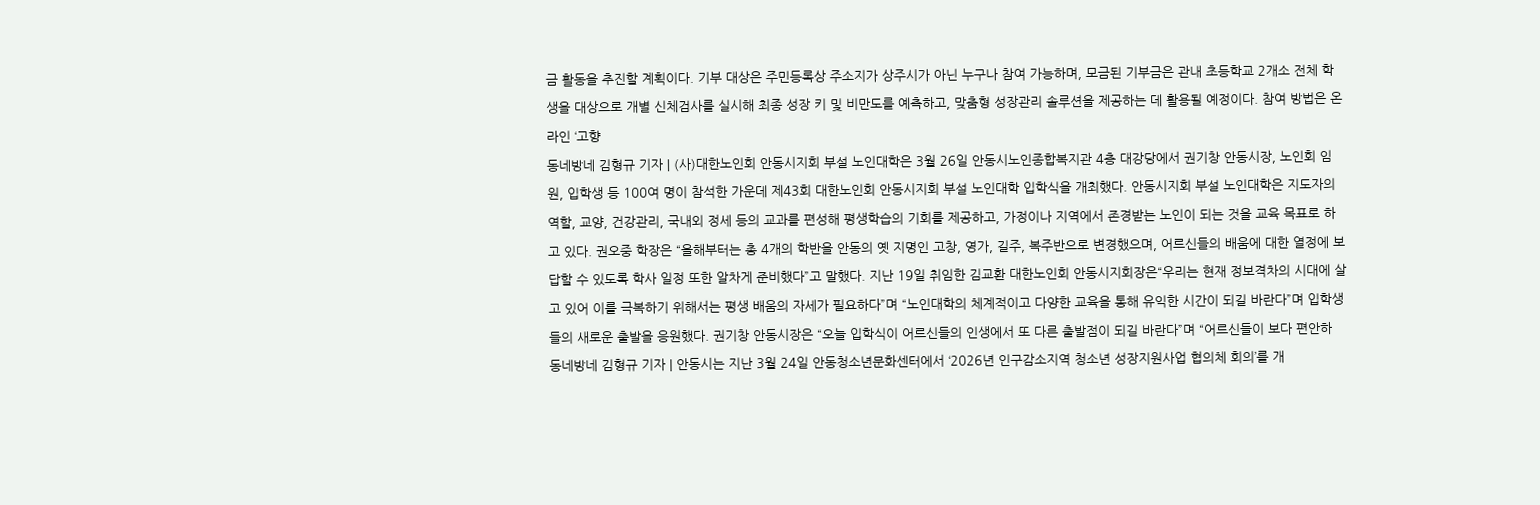금 활동을 추진할 계획이다. 기부 대상은 주민등록상 주소지가 상주시가 아닌 누구나 참여 가능하며, 모금된 기부금은 관내 초등학교 2개소 전체 학생을 대상으로 개별 신체검사를 실시해 최종 성장 키 및 비만도를 예측하고, 맞춤형 성장관리 솔루션을 제공하는 데 활용될 예정이다. 참여 방법은 온라인 ‘고향
동네방네 김형규 기자 | (사)대한노인회 안동시지회 부설 노인대학은 3월 26일 안동시노인종합복지관 4층 대강당에서 권기창 안동시장, 노인회 임원, 입학생 등 100여 명이 참석한 가운데 제43회 대한노인회 안동시지회 부설 노인대학 입학식을 개최했다. 안동시지회 부설 노인대학은 지도자의 역할, 교양, 건강관리, 국내외 정세 등의 교과를 편성해 평생학습의 기회를 제공하고, 가정이나 지역에서 존경받는 노인이 되는 것을 교육 목표로 하고 있다. 권오중 학장은 “올해부터는 총 4개의 학반을 안동의 옛 지명인 고창, 영가, 길주, 복주반으로 변경했으며, 어르신들의 배움에 대한 열정에 보답할 수 있도록 학사 일정 또한 알차게 준비했다”고 말했다. 지난 19일 취임한 김교환 대한노인회 안동시지회장은“우리는 현재 정보격차의 시대에 살고 있어 이를 극복하기 위해서는 평생 배움의 자세가 필요하다”며 “노인대학의 체계적이고 다양한 교육을 통해 유익한 시간이 되길 바란다”며 입학생들의 새로운 출발을 응원했다. 권기창 안동시장은 “오늘 입학식이 어르신들의 인생에서 또 다른 출발점이 되길 바란다”며 “어르신들이 보다 편안하
동네방네 김형규 기자 | 안동시는 지난 3월 24일 안동청소년문화센터에서 ‘2026년 인구감소지역 청소년 성장지원사업 협의체 회의’를 개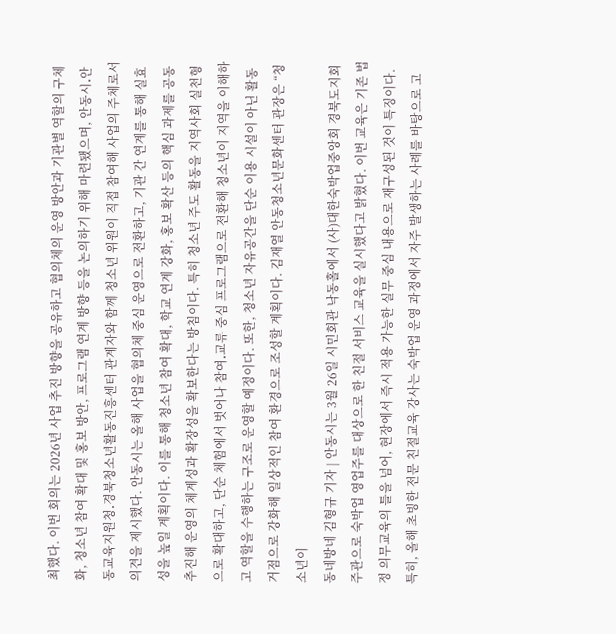최했다. 이번 회의는 2026년 사업 추진 방향을 공유하고 협의체의 운영 방안과 기관별 역할의 구체화, 청소년 참여 확대 및 홍보 방안, 프로그램 연계 방향 등을 논의하기 위해 마련됐으며, 안동시․안동교육지원청․경북청소년활동진흥센터 관계자와 함께 청소년 위원이 직접 참여해 사업의 주체로서 의견을 제시했다. 안동시는 올해 사업을 협의체 중심 운영으로 전환하고, 기관 간 연계를 통해 실효성을 높일 계획이다. 이를 통해 청소년 참여 확대, 학교 연계 강화, 홍보 확산 등의 핵심 과제를 공동 추진해 운영의 체계성과 확장성을 확보한다는 방침이다. 특히 청소년 주도 활동을 지역사회 실천형으로 확대하고, 단순 체험에서 벗어나 참여․교류 중심 프로그램으로 전환해 청소년이 지역을 이해하고 역할을 수행하는 구조로 운영할 예정이다. 또한, 청소년 자유공간을 단순 이용 시설이 아닌 활동 거점으로 강화해 일상적인 참여 환경으로 조성할 계획이다. 김재열 안동청소년문화센터 관장은 “청소년이
동네방네 김형규 기자 | 안동시는 3월 26일 시민회관 낙동홀에서 (사)대한숙박업중앙회 경북도지회 주관으로 숙박업 영업주를 대상으로 한 친절 서비스 교육을 실시했다고 밝혔다. 이번 교육은 기존 법정 의무교육의 틀을 넘어, 현장에서 즉시 적용 가능한 실무 중심 내용으로 재구성된 것이 특징이다. 특히, 올해 초빙한 전문 친절교육 강사는 숙박업 운영 과정에서 자주 발생하는 사례를 바탕으로 고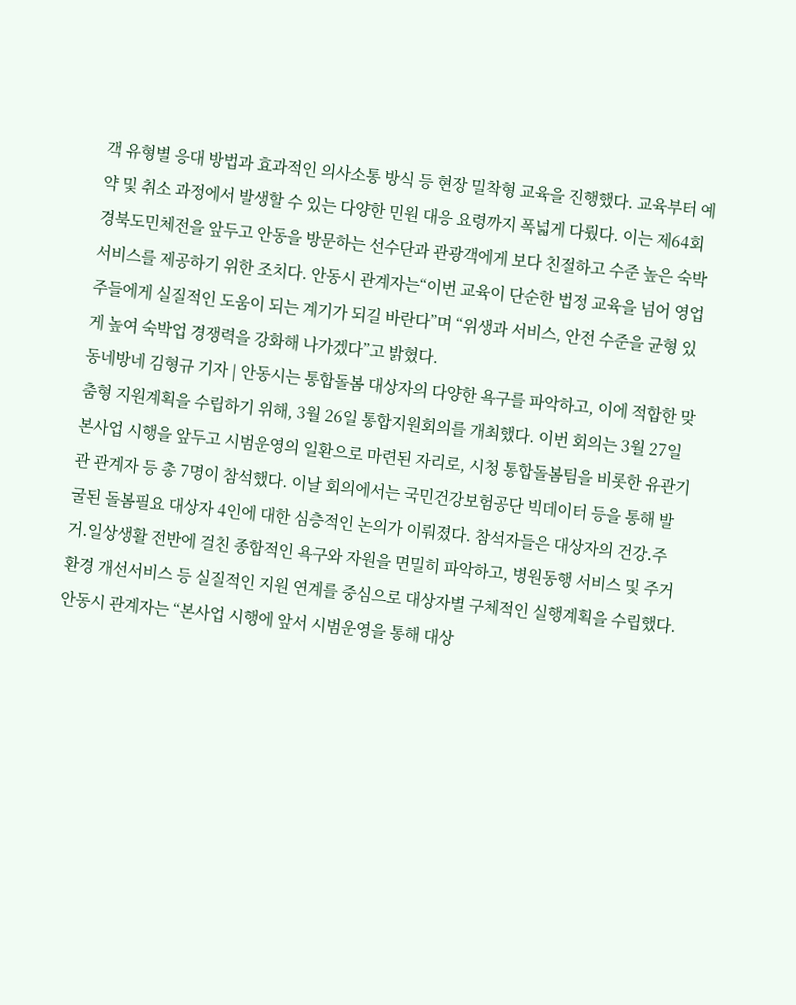객 유형별 응대 방법과 효과적인 의사소통 방식 등 현장 밀착형 교육을 진행했다. 교육부터 예약 및 취소 과정에서 발생할 수 있는 다양한 민원 대응 요령까지 폭넓게 다뤘다. 이는 제64회 경북도민체전을 앞두고 안동을 방문하는 선수단과 관광객에게 보다 친절하고 수준 높은 숙박 서비스를 제공하기 위한 조치다. 안동시 관계자는“이번 교육이 단순한 법정 교육을 넘어 영업주들에게 실질적인 도움이 되는 계기가 되길 바란다”며 “위생과 서비스, 안전 수준을 균형 있게 높여 숙박업 경쟁력을 강화해 나가겠다”고 밝혔다.
동네방네 김형규 기자 | 안동시는 통합돌봄 대상자의 다양한 욕구를 파악하고, 이에 적합한 맞춤형 지원계획을 수립하기 위해, 3월 26일 통합지원회의를 개최했다. 이번 회의는 3월 27일 본사업 시행을 앞두고 시범운영의 일환으로 마련된 자리로, 시청 통합돌봄팀을 비롯한 유관기관 관계자 등 총 7명이 참석했다. 이날 회의에서는 국민건강보험공단 빅데이터 등을 통해 발굴된 돌봄필요 대상자 4인에 대한 심층적인 논의가 이뤄졌다. 참석자들은 대상자의 건강․주거․일상생활 전반에 걸친 종합적인 욕구와 자원을 면밀히 파악하고, 병원동행 서비스 및 주거환경 개선서비스 등 실질적인 지원 연계를 중심으로 대상자별 구체적인 실행계획을 수립했다. 안동시 관계자는 “본사업 시행에 앞서 시범운영을 통해 대상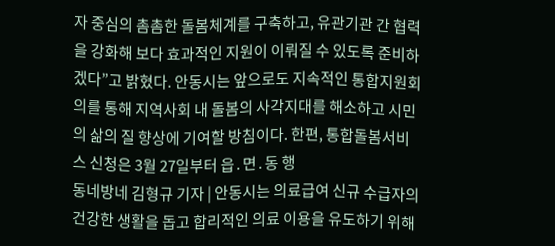자 중심의 촘촘한 돌봄체계를 구축하고, 유관기관 간 협력을 강화해 보다 효과적인 지원이 이뤄질 수 있도록 준비하겠다”고 밝혔다. 안동시는 앞으로도 지속적인 통합지원회의를 통해 지역사회 내 돌봄의 사각지대를 해소하고 시민의 삶의 질 향상에 기여할 방침이다. 한편, 통합돌봄서비스 신청은 3월 27일부터 읍․면․동 행
동네방네 김형규 기자 | 안동시는 의료급여 신규 수급자의 건강한 생활을 돕고 합리적인 의료 이용을 유도하기 위해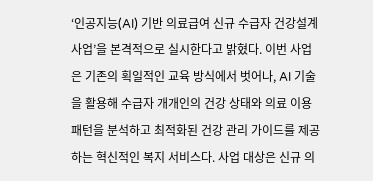‘인공지능(AI) 기반 의료급여 신규 수급자 건강설계 사업’을 본격적으로 실시한다고 밝혔다. 이번 사업은 기존의 획일적인 교육 방식에서 벗어나, AI 기술을 활용해 수급자 개개인의 건강 상태와 의료 이용 패턴을 분석하고 최적화된 건강 관리 가이드를 제공하는 혁신적인 복지 서비스다. 사업 대상은 신규 의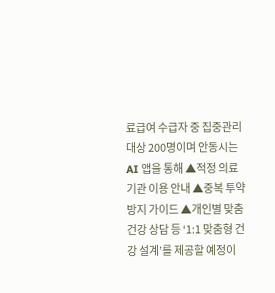료급여 수급자 중 집중관리대상 200명이며 안동시는 AI 앱을 통해 ▲적정 의료기관 이용 안내 ▲중복 투약 방지 가이드 ▲개인별 맞춤 건강 상담 등 ‘1:1 맞춤형 건강 설계’를 제공할 예정이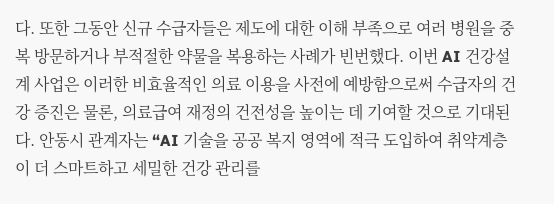다. 또한 그동안 신규 수급자들은 제도에 대한 이해 부족으로 여러 병원을 중복 방문하거나 부적절한 약물을 복용하는 사례가 빈번했다. 이번 AI 건강설계 사업은 이러한 비효율적인 의료 이용을 사전에 예방함으로써 수급자의 건강 증진은 물론, 의료급여 재정의 건전성을 높이는 데 기여할 것으로 기대된다. 안동시 관계자는 “AI 기술을 공공 복지 영역에 적극 도입하여 취약계층이 더 스마트하고 세밀한 건강 관리를